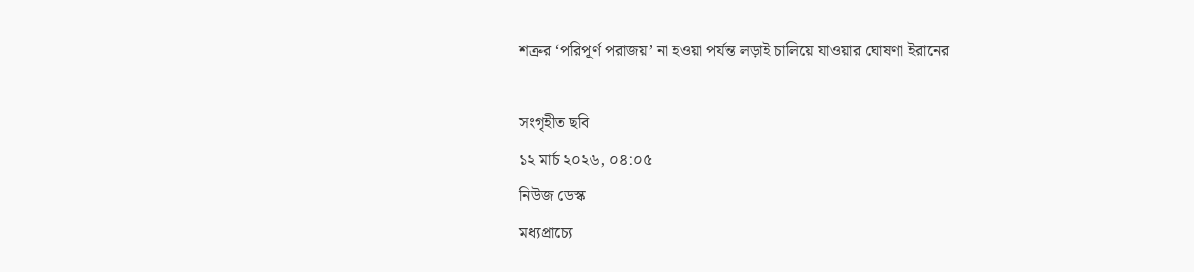শত্রুর ‘পরিপূর্ণ পরাজয়’ না হওয়া পর্যন্ত লড়াই চালিয়ে যাওয়ার ঘোষণা ইরানের

সংগৃহীত ছবি
১২ মার্চ ২০২৬, ০৪:০৫
নিউজ ডেস্ক
মধ্যপ্রাচ্যে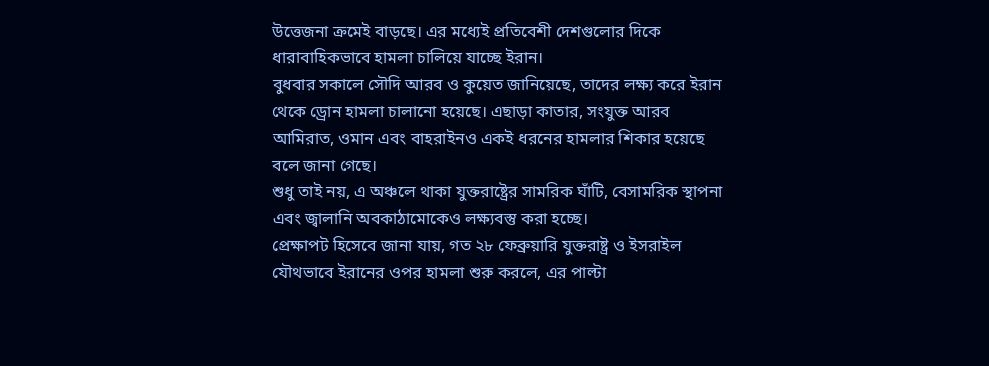উত্তেজনা ক্রমেই বাড়ছে। এর মধ্যেই প্রতিবেশী দেশগুলোর দিকে ধারাবাহিকভাবে হামলা চালিয়ে যাচ্ছে ইরান।
বুধবার সকালে সৌদি আরব ও কুয়েত জানিয়েছে, তাদের লক্ষ্য করে ইরান থেকে ড্রোন হামলা চালানো হয়েছে। এছাড়া কাতার, সংযুক্ত আরব আমিরাত, ওমান এবং বাহরাইনও একই ধরনের হামলার শিকার হয়েছে বলে জানা গেছে।
শুধু তাই নয়, এ অঞ্চলে থাকা যুক্তরাষ্ট্রের সামরিক ঘাঁটি, বেসামরিক স্থাপনা এবং জ্বালানি অবকাঠামোকেও লক্ষ্যবস্তু করা হচ্ছে।
প্রেক্ষাপট হিসেবে জানা যায়, গত ২৮ ফেব্রুয়ারি যুক্তরাষ্ট্র ও ইসরাইল যৌথভাবে ইরানের ওপর হামলা শুরু করলে, এর পাল্টা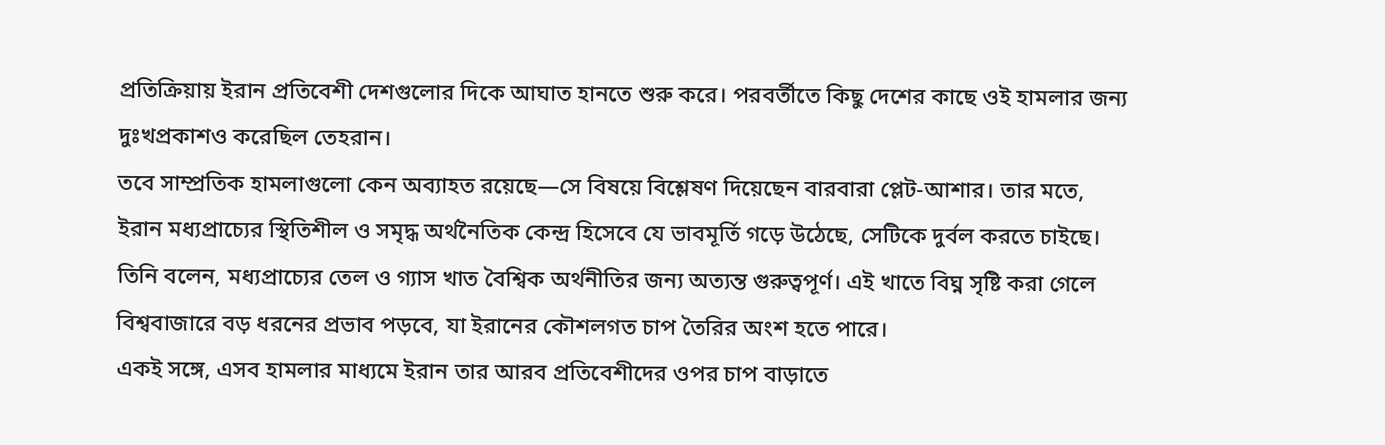প্রতিক্রিয়ায় ইরান প্রতিবেশী দেশগুলোর দিকে আঘাত হানতে শুরু করে। পরবর্তীতে কিছু দেশের কাছে ওই হামলার জন্য দুঃখপ্রকাশও করেছিল তেহরান।
তবে সাম্প্রতিক হামলাগুলো কেন অব্যাহত রয়েছে—সে বিষয়ে বিশ্লেষণ দিয়েছেন বারবারা প্লেট-আশার। তার মতে, ইরান মধ্যপ্রাচ্যের স্থিতিশীল ও সমৃদ্ধ অর্থনৈতিক কেন্দ্র হিসেবে যে ভাবমূর্তি গড়ে উঠেছে, সেটিকে দুর্বল করতে চাইছে।
তিনি বলেন, মধ্যপ্রাচ্যের তেল ও গ্যাস খাত বৈশ্বিক অর্থনীতির জন্য অত্যন্ত গুরুত্বপূর্ণ। এই খাতে বিঘ্ন সৃষ্টি করা গেলে বিশ্ববাজারে বড় ধরনের প্রভাব পড়বে, যা ইরানের কৌশলগত চাপ তৈরির অংশ হতে পারে।
একই সঙ্গে, এসব হামলার মাধ্যমে ইরান তার আরব প্রতিবেশীদের ওপর চাপ বাড়াতে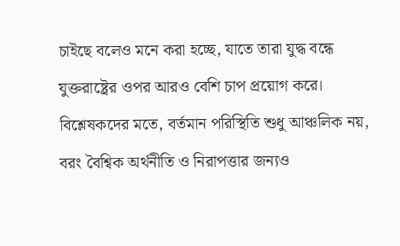চাইছে বলেও মনে করা হচ্ছে, যাতে তারা যুদ্ধ বন্ধে যুক্তরাষ্ট্রের ওপর আরও বেশি চাপ প্রয়োগ করে।
বিশ্লেষকদের মতে, বর্তমান পরিস্থিতি শুধু আঞ্চলিক নয়, বরং বৈশ্বিক অর্থনীতি ও নিরাপত্তার জন্যও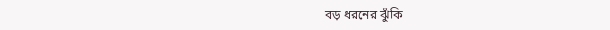বড় ধরনের ঝুঁকি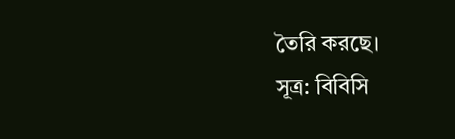তৈরি করছে।
সূত্র: বিবিসি